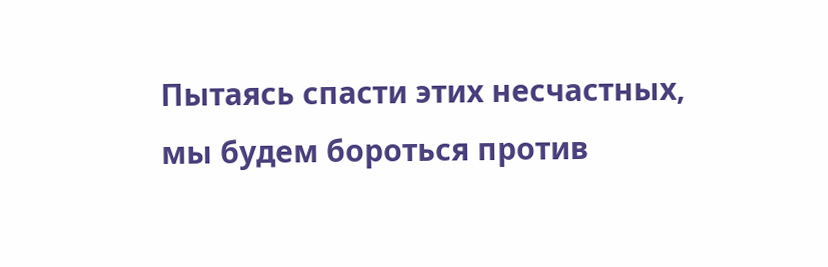Пытаясь спасти этих несчастных, мы будем бороться против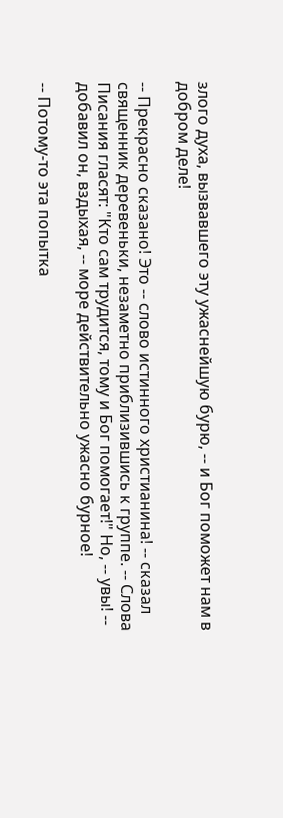злого духа, вызвавшего эту ужаснейшую бурю, -- и Бог поможет нам в добром деле!

-- Прекрасно сказано! Это -- слово истинного христианина! -- сказал священник деревеньки, незаметно приблизившись к группе. -- Слова Писания гласят: "Кто сам трудится, тому и Бог помогает!" Но, -- увы! -- добавил он, вздыхая, -- море действительно ужасно бурное!

-- Потому-то эта попытка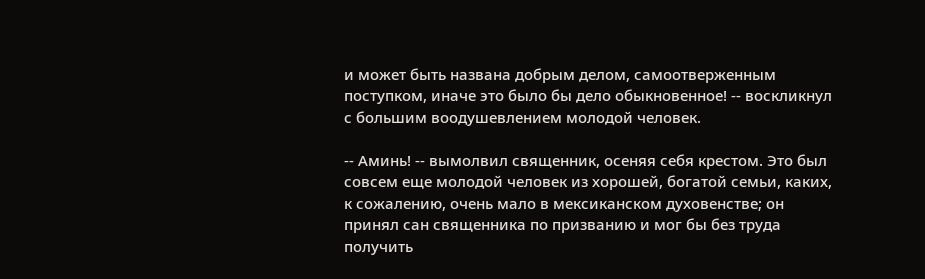и может быть названа добрым делом, самоотверженным поступком, иначе это было бы дело обыкновенное! -- воскликнул с большим воодушевлением молодой человек.

-- Аминь! -- вымолвил священник, осеняя себя крестом. Это был совсем еще молодой человек из хорошей, богатой семьи, каких, к сожалению, очень мало в мексиканском духовенстве; он принял сан священника по призванию и мог бы без труда получить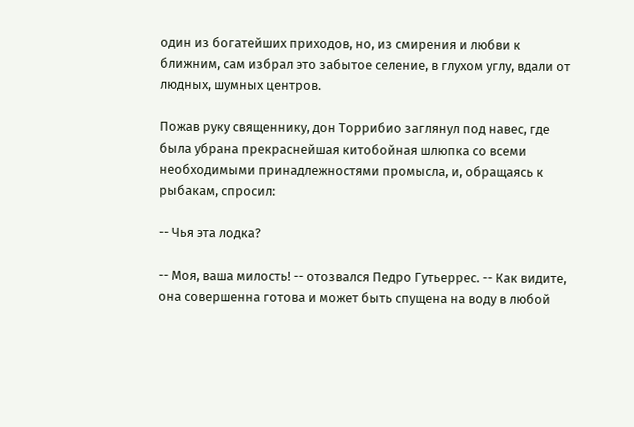один из богатейших приходов, но, из смирения и любви к ближним, сам избрал это забытое селение, в глухом углу, вдали от людных, шумных центров.

Пожав руку священнику, дон Торрибио заглянул под навес, где была убрана прекраснейшая китобойная шлюпка со всеми необходимыми принадлежностями промысла, и, обращаясь к рыбакам, спросил:

-- Чья эта лодка?

-- Моя, ваша милость! -- отозвался Педро Гутьеррес. -- Как видите, она совершенна готова и может быть спущена на воду в любой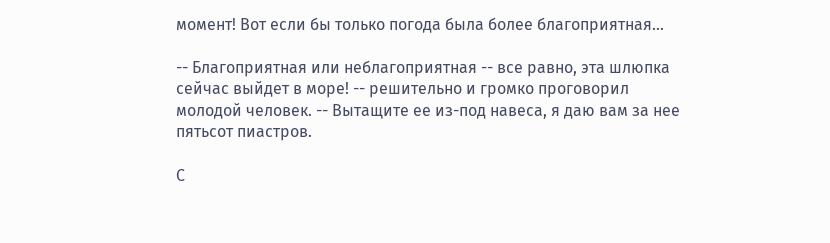момент! Вот если бы только погода была более благоприятная...

-- Благоприятная или неблагоприятная -- все равно, эта шлюпка сейчас выйдет в море! -- решительно и громко проговорил молодой человек. -- Вытащите ее из-под навеса, я даю вам за нее пятьсот пиастров.

С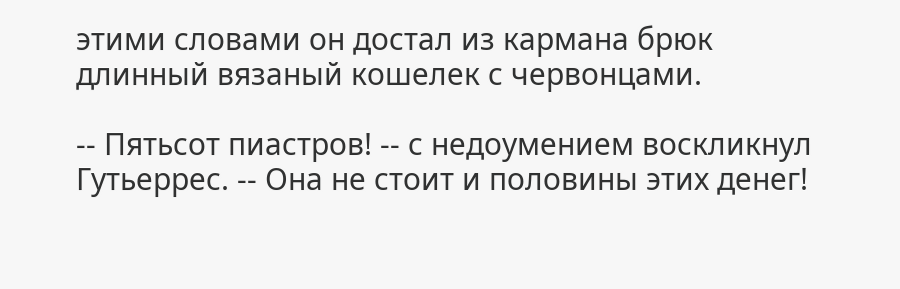этими словами он достал из кармана брюк длинный вязаный кошелек с червонцами.

-- Пятьсот пиастров! -- с недоумением воскликнул Гутьеррес. -- Она не стоит и половины этих денег!